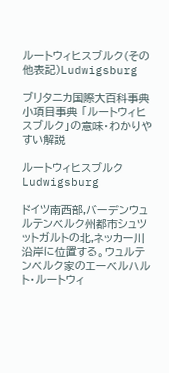ルートウィヒスブルク(その他表記)Ludwigsburg

ブリタニカ国際大百科事典 小項目事典 「ルートウィヒスブルク」の意味・わかりやすい解説

ルートウィヒスブルク
Ludwigsburg

ドイツ南西部,バーデンウュルテンベルク州都市シュツットガルトの北,ネッカー川沿岸に位置する。ウュルテンベルク家のエーベルハルト・ルートウィ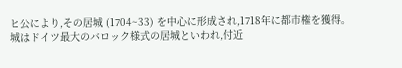ヒ公により,その居城 (1704~33) を中心に形成され,1718年に都市権を獲得。城はドイツ最大のバロック様式の居城といわれ,付近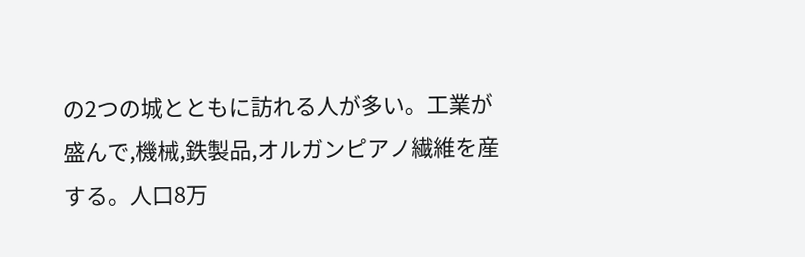の2つの城とともに訪れる人が多い。工業が盛んで,機械,鉄製品,オルガンピアノ繊維を産する。人口8万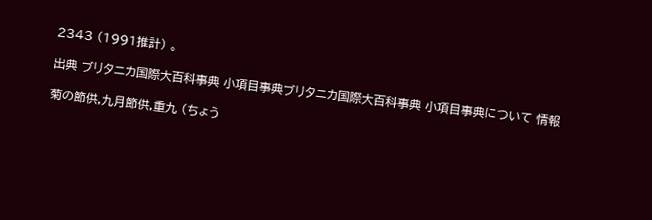2343 (1991推計) 。

出典 ブリタニカ国際大百科事典 小項目事典ブリタニカ国際大百科事典 小項目事典について 情報

菊の節供,九月節供,重九 (ちょう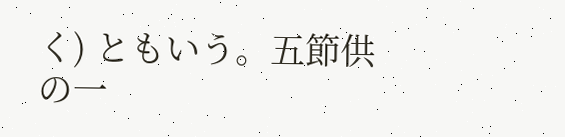く) ともいう。五節供の一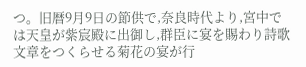つ。旧暦9月9日の節供で,奈良時代より,宮中では天皇が紫宸殿に出御し,群臣に宴を賜わり詩歌文章をつくらせる菊花の宴が行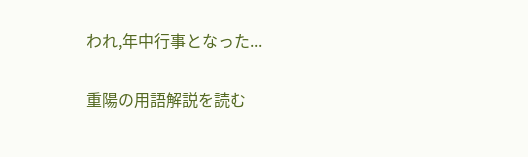われ,年中行事となった...

重陽の用語解説を読む